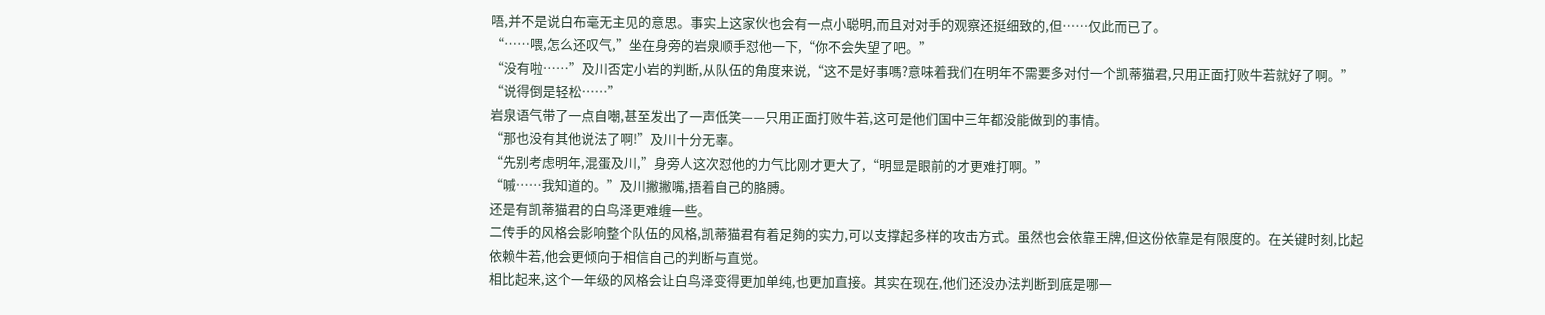唔,并不是说白布毫无主见的意思。事实上这家伙也会有一点小聪明,而且对对手的观察还挺细致的,但……仅此而已了。
“……喂,怎么还叹气,”坐在身旁的岩泉顺手怼他一下,“你不会失望了吧。”
“没有啦……”及川否定小岩的判断,从队伍的角度来说,“这不是好事嗎?意味着我们在明年不需要多对付一个凯蒂猫君,只用正面打败牛若就好了啊。”
“说得倒是轻松……”
岩泉语气带了一点自嘲,甚至发出了一声低笑——只用正面打败牛若,这可是他们国中三年都没能做到的事情。
“那也没有其他说法了啊!”及川十分无辜。
“先别考虑明年,混蛋及川,”身旁人这次怼他的力气比刚才更大了,“明显是眼前的才更难打啊。”
“嘁……我知道的。”及川撇撇嘴,捂着自己的胳膊。
还是有凯蒂猫君的白鸟泽更难缠一些。
二传手的风格会影响整个队伍的风格,凯蒂猫君有着足夠的实力,可以支撑起多样的攻击方式。虽然也会依靠王牌,但这份依靠是有限度的。在关键时刻,比起依赖牛若,他会更倾向于相信自己的判断与直觉。
相比起来,这个一年级的风格会让白鸟泽变得更加单纯,也更加直接。其实在现在,他们还没办法判断到底是哪一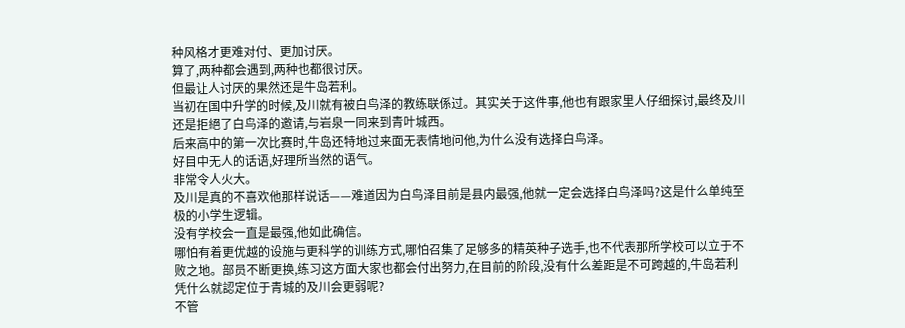种风格才更难对付、更加讨厌。
算了,两种都会遇到,两种也都很讨厌。
但最让人讨厌的果然还是牛岛若利。
当初在国中升学的时候,及川就有被白鸟泽的教练联係过。其实关于这件事,他也有跟家里人仔细探讨,最终及川还是拒絕了白鸟泽的邀请,与岩泉一同来到青叶城西。
后来高中的第一次比赛时,牛岛还特地过来面无表情地问他,为什么没有选择白鸟泽。
好目中无人的话语,好理所当然的语气。
非常令人火大。
及川是真的不喜欢他那样说话——难道因为白鸟泽目前是县内最强,他就一定会选择白鸟泽吗?这是什么单纯至极的小学生逻辑。
没有学校会一直是最强,他如此确信。
哪怕有着更优越的设施与更科学的训练方式,哪怕召集了足够多的精英种子选手,也不代表那所学校可以立于不败之地。部员不断更换,练习这方面大家也都会付出努力,在目前的阶段,没有什么差距是不可跨越的,牛岛若利凭什么就認定位于青城的及川会更弱呢?
不管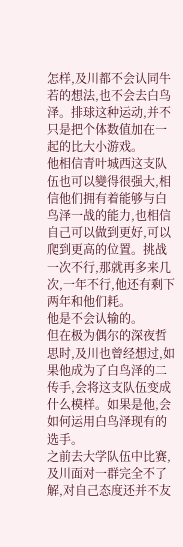怎样,及川都不会认同牛若的想法,也不会去白鸟泽。排球这种运动,并不只是把个体数值加在一起的比大小游戏。
他相信青叶城西这支队伍也可以變得很强大,相信他们拥有着能够与白鸟泽一战的能力,也相信自己可以做到更好,可以爬到更高的位置。挑战一次不行,那就再多来几次,一年不行,他还有剩下两年和他们耗。
他是不会认输的。
但在极为偶尔的深夜哲思时,及川也曾经想过,如果他成为了白鸟泽的二传手,会将这支队伍变成什么模样。如果是他,会如何运用白鸟泽现有的选手。
之前去大学队伍中比赛,及川面对一群完全不了解,对自己态度还并不友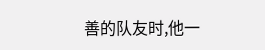善的队友时,他一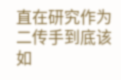直在研究作为二传手到底该如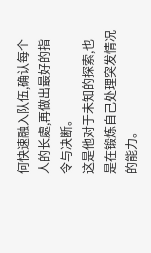何快速融入队伍,确认每个人的长處,再做出最好的指令与决断。
这是他对于未知的探索,也是在锻炼自己处理突发情况的能力。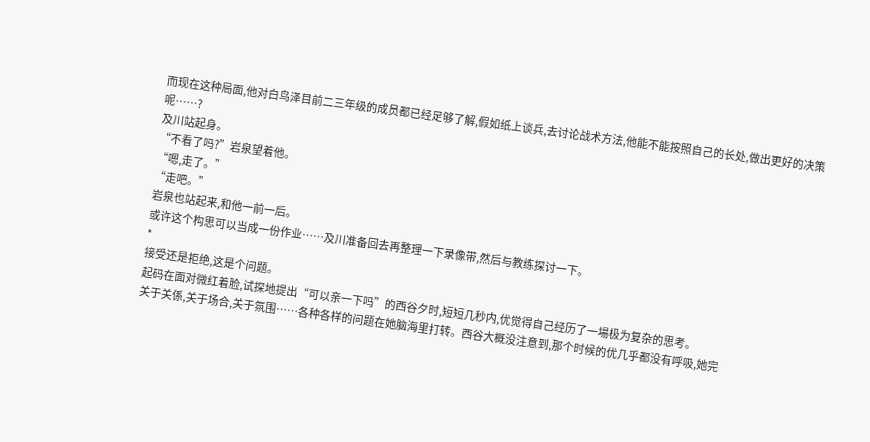而现在这种局面,他对白鸟泽目前二三年级的成员都已经足够了解,假如纸上谈兵,去讨论战术方法,他能不能按照自己的长处,做出更好的决策呢……?
及川站起身。
“不看了吗?”岩泉望着他。
“嗯,走了。”
“走吧。”
岩泉也站起来,和他一前一后。
或许这个构思可以当成一份作业……及川准备回去再整理一下录像带,然后与教练探讨一下。
*
接受还是拒绝,这是个问题。
起码在面对微红着脸,试探地提出“可以亲一下吗”的西谷夕时,短短几秒内,优觉得自己经历了一場极为复杂的思考。
关于关係,关于场合,关于氛围……各种各样的问题在她脑海里打转。西谷大概没注意到,那个时候的优几乎都没有呼吸,她完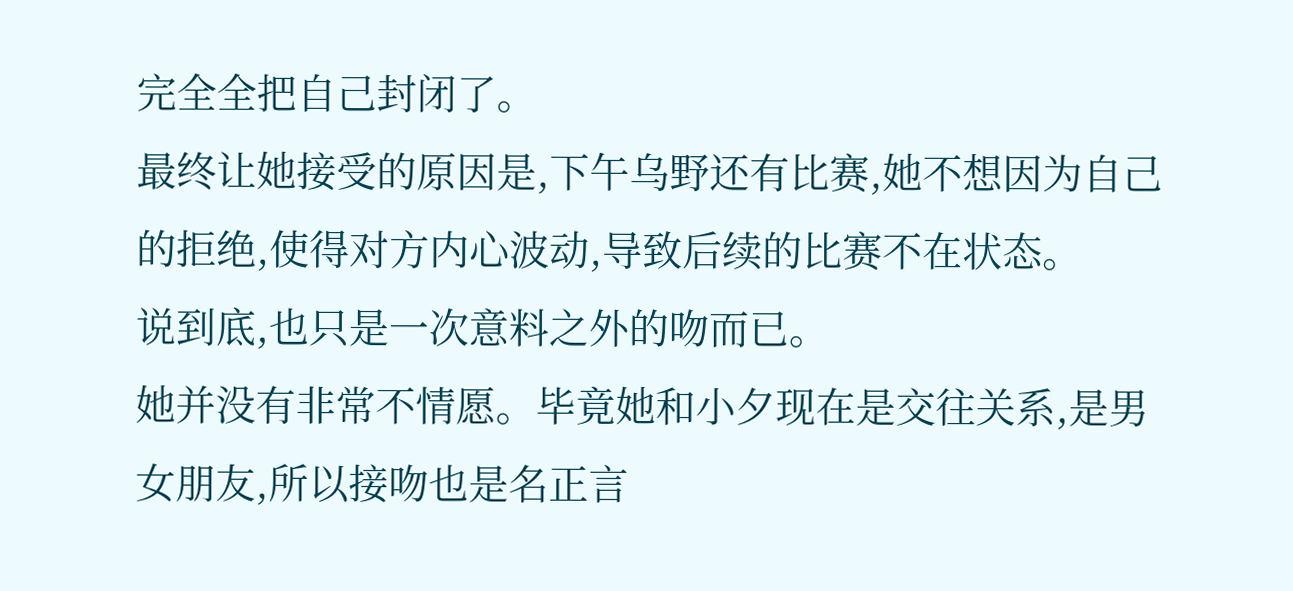完全全把自己封闭了。
最终让她接受的原因是,下午乌野还有比赛,她不想因为自己的拒绝,使得对方内心波动,导致后续的比赛不在状态。
说到底,也只是一次意料之外的吻而已。
她并没有非常不情愿。毕竟她和小夕现在是交往关系,是男女朋友,所以接吻也是名正言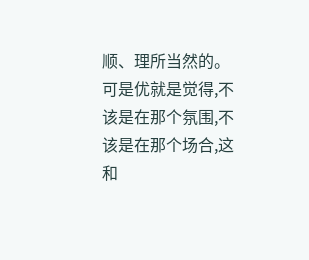顺、理所当然的。可是优就是觉得,不该是在那个氛围,不该是在那个场合,这和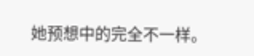她预想中的完全不一样。